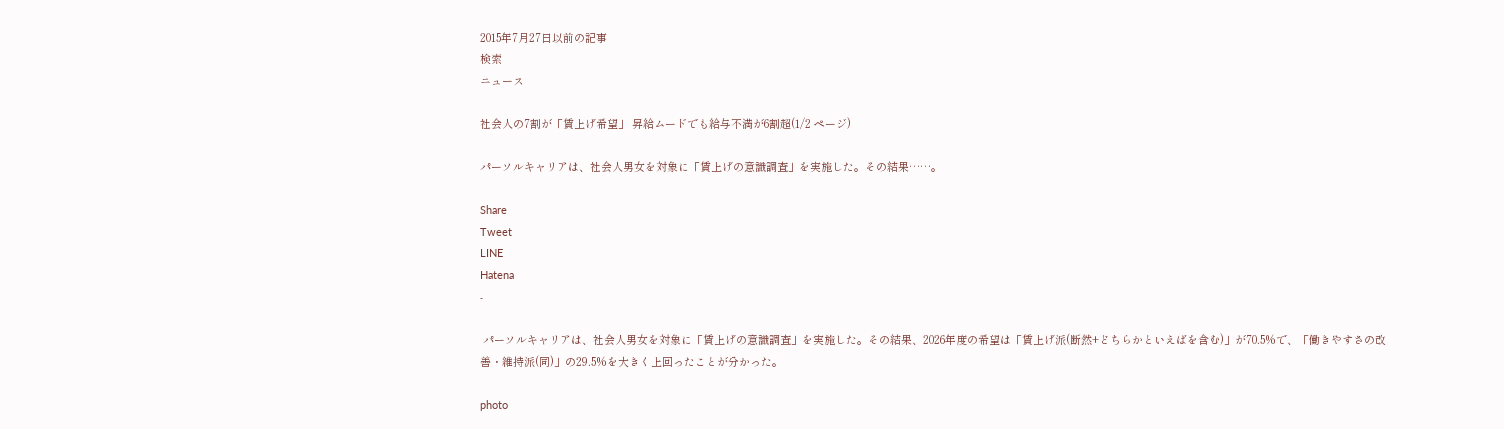2015年7月27日以前の記事
検索
ニュース

社会人の7割が「賃上げ希望」 昇給ムードでも給与不満が6割超(1/2 ページ)

パーソルキャリアは、社会人男女を対象に「賃上げの意識調査」を実施した。その結果……。

Share
Tweet
LINE
Hatena
-

 パーソルキャリアは、社会人男女を対象に「賃上げの意識調査」を実施した。その結果、2026年度の希望は「賃上げ派(断然+どちらかといえばを含む)」が70.5%で、「働きやすさの改善・維持派(同)」の29.5%を大きく上回ったことが分かった。

photo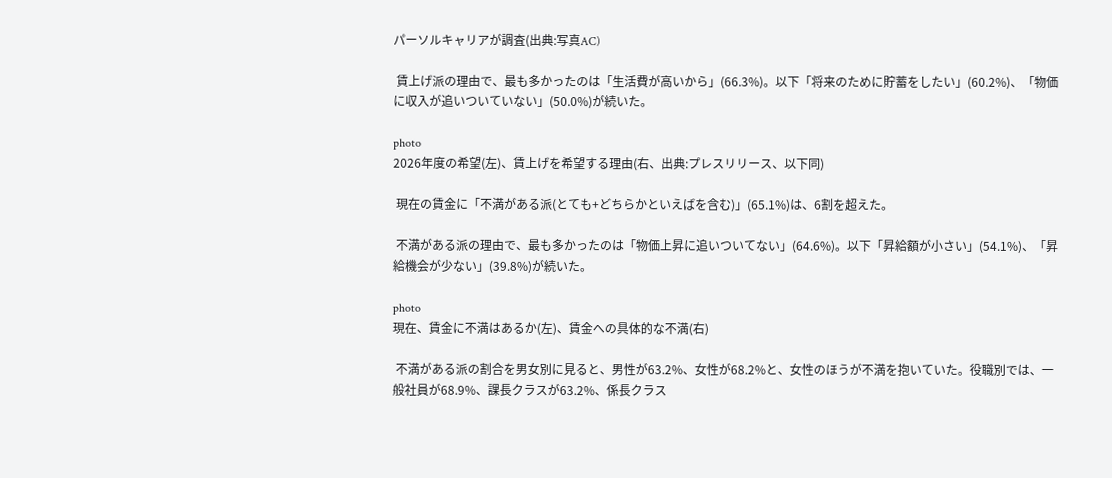パーソルキャリアが調査(出典:写真AC)

 賃上げ派の理由で、最も多かったのは「生活費が高いから」(66.3%)。以下「将来のために貯蓄をしたい」(60.2%)、「物価に収入が追いついていない」(50.0%)が続いた。

photo
2026年度の希望(左)、賃上げを希望する理由(右、出典:プレスリリース、以下同)

 現在の賃金に「不満がある派(とても+どちらかといえばを含む)」(65.1%)は、6割を超えた。

 不満がある派の理由で、最も多かったのは「物価上昇に追いついてない」(64.6%)。以下「昇給額が小さい」(54.1%)、「昇給機会が少ない」(39.8%)が続いた。

photo
現在、賃金に不満はあるか(左)、賃金への具体的な不満(右)

 不満がある派の割合を男女別に見ると、男性が63.2%、女性が68.2%と、女性のほうが不満を抱いていた。役職別では、一般社員が68.9%、課長クラスが63.2%、係長クラス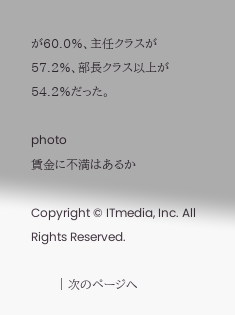が60.0%、主任クラスが57.2%、部長クラス以上が54.2%だった。

photo
賃金に不満はあるか

Copyright © ITmedia, Inc. All Rights Reserved.

       | 次のページへ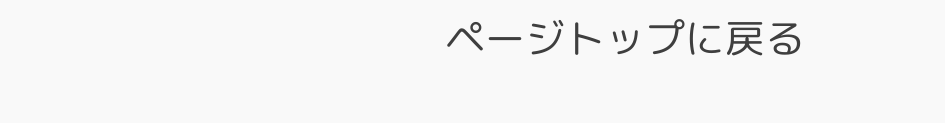ページトップに戻る